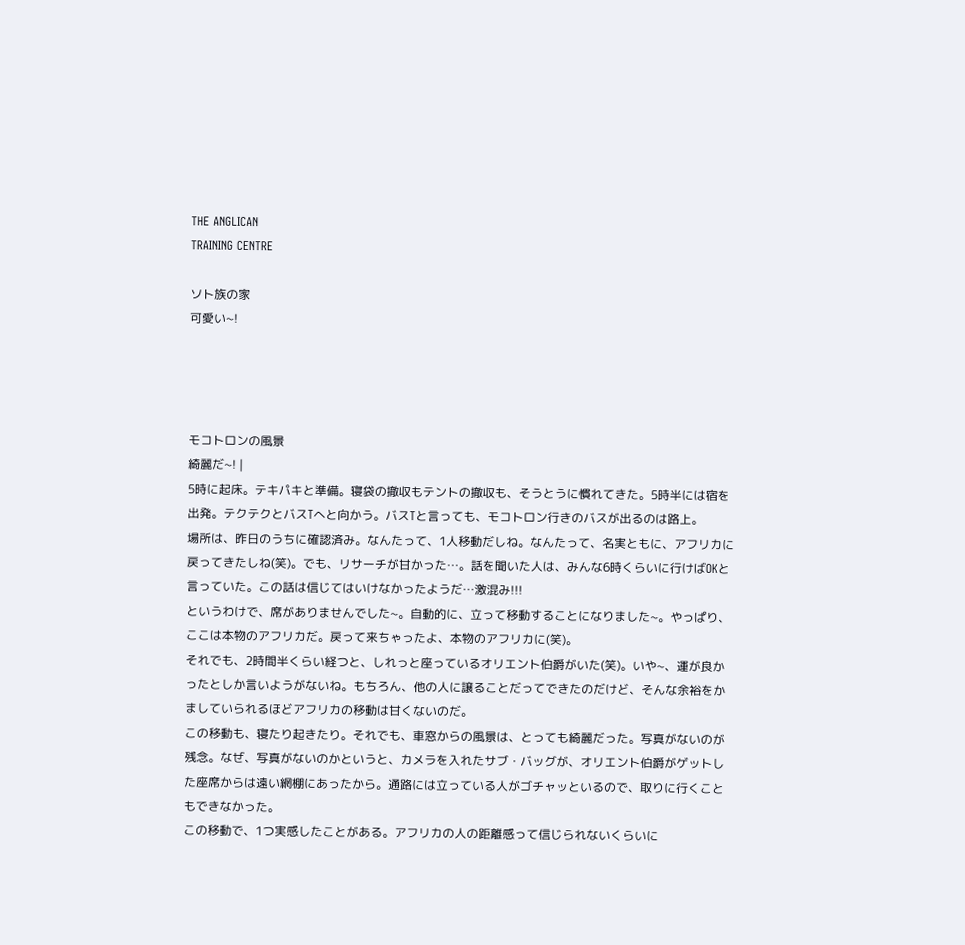THE ANGLICAN
TRAINING CENTRE

ソト族の家
可愛い~!




モコトロンの風景
綺麗だ~! |
5時に起床。テキパキと準備。寝袋の撤収もテントの撤収も、そうとうに慣れてきた。5時半には宿を出発。テクテクとバスTへと向かう。バスTと言っても、モコトロン行きのバスが出るのは路上。
場所は、昨日のうちに確認済み。なんたって、1人移動だしね。なんたって、名実ともに、アフリカに戻ってきたしね(笑)。でも、リサーチが甘かった…。話を聞いた人は、みんな6時くらいに行けばOKと言っていた。この話は信じてはいけなかったようだ…激混み!!!
というわけで、席がありませんでした~。自動的に、立って移動することになりました~。やっぱり、ここは本物のアフリカだ。戻って来ちゃったよ、本物のアフリカに(笑)。
それでも、2時間半くらい経つと、しれっと座っているオリエント伯爵がいた(笑)。いや~、運が良かったとしか言いようがないね。もちろん、他の人に譲ることだってできたのだけど、そんな余裕をかましていられるほどアフリカの移動は甘くないのだ。
この移動も、寝たり起きたり。それでも、車窓からの風景は、とっても綺麗だった。写真がないのが残念。なぜ、写真がないのかというと、カメラを入れたサブ・バッグが、オリエント伯爵がゲットした座席からは遠い網棚にあったから。通路には立っている人がゴチャッといるので、取りに行くこともできなかった。
この移動で、1つ実感したことがある。アフリカの人の距離感って信じられないくらいに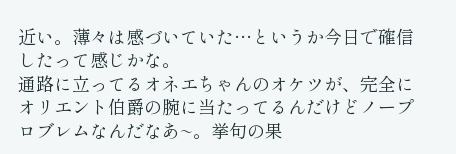近い。薄々は感づいていた…というか今日で確信したって感じかな。
通路に立ってるオネエちゃんのオケツが、完全にオリエント伯爵の腕に当たってるんだけどノープロブレムなんだなあ~。挙句の果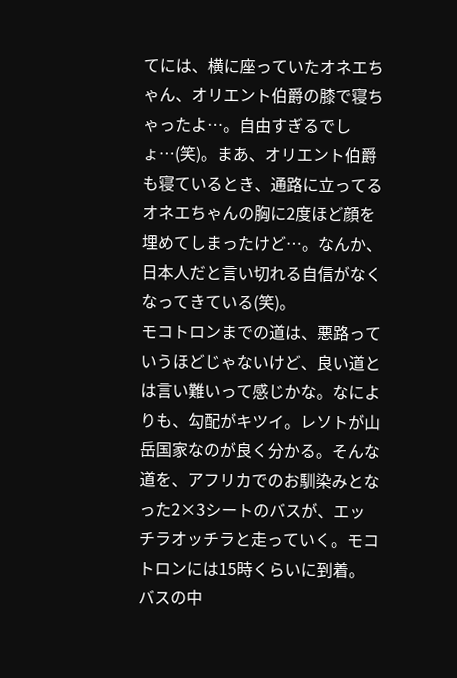てには、横に座っていたオネエちゃん、オリエント伯爵の膝で寝ちゃったよ…。自由すぎるでしょ…(笑)。まあ、オリエント伯爵も寝ているとき、通路に立ってるオネエちゃんの胸に2度ほど顔を埋めてしまったけど…。なんか、日本人だと言い切れる自信がなくなってきている(笑)。
モコトロンまでの道は、悪路っていうほどじゃないけど、良い道とは言い難いって感じかな。なによりも、勾配がキツイ。レソトが山岳国家なのが良く分かる。そんな道を、アフリカでのお馴染みとなった2×3シートのバスが、エッチラオッチラと走っていく。モコトロンには15時くらいに到着。
バスの中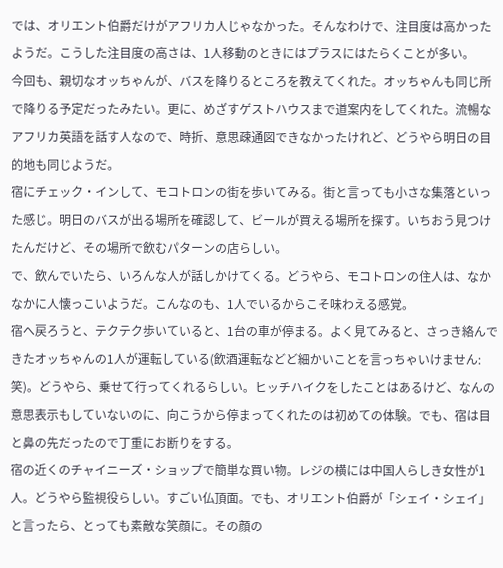では、オリエント伯爵だけがアフリカ人じゃなかった。そんなわけで、注目度は高かったようだ。こうした注目度の高さは、1人移動のときにはプラスにはたらくことが多い。
今回も、親切なオッちゃんが、バスを降りるところを教えてくれた。オッちゃんも同じ所で降りる予定だったみたい。更に、めざすゲストハウスまで道案内をしてくれた。流暢なアフリカ英語を話す人なので、時折、意思疎通図できなかったけれど、どうやら明日の目的地も同じようだ。
宿にチェック・インして、モコトロンの街を歩いてみる。街と言っても小さな集落といった感じ。明日のバスが出る場所を確認して、ビールが買える場所を探す。いちおう見つけたんだけど、その場所で飲むパターンの店らしい。
で、飲んでいたら、いろんな人が話しかけてくる。どうやら、モコトロンの住人は、なかなかに人懐っこいようだ。こんなのも、1人でいるからこそ味わえる感覚。
宿へ戻ろうと、テクテク歩いていると、1台の車が停まる。よく見てみると、さっき絡んできたオッちゃんの1人が運転している(飲酒運転などど細かいことを言っちゃいけません:笑)。どうやら、乗せて行ってくれるらしい。ヒッチハイクをしたことはあるけど、なんの意思表示もしていないのに、向こうから停まってくれたのは初めての体験。でも、宿は目と鼻の先だったので丁重にお断りをする。
宿の近くのチャイニーズ・ショップで簡単な買い物。レジの横には中国人らしき女性が1人。どうやら監視役らしい。すごい仏頂面。でも、オリエント伯爵が「シェイ・シェイ」と言ったら、とっても素敵な笑顔に。その顔の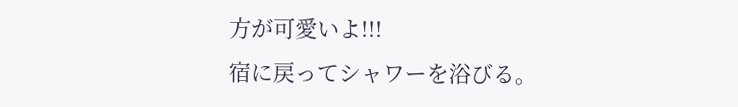方が可愛いよ!!!
宿に戻ってシャワーを浴びる。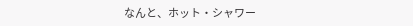なんと、ホット・シャワー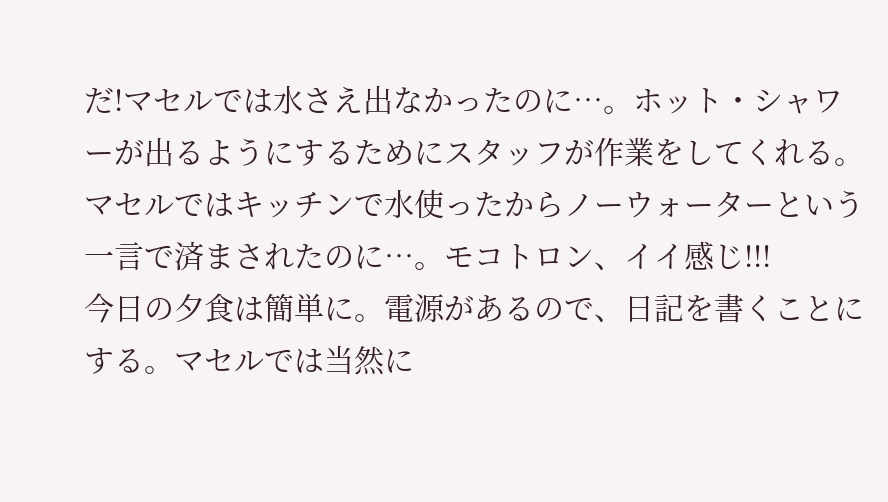だ!マセルでは水さえ出なかったのに…。ホット・シャワーが出るようにするためにスタッフが作業をしてくれる。マセルではキッチンで水使ったからノーウォーターという一言で済まされたのに…。モコトロン、イイ感じ!!!
今日の夕食は簡単に。電源があるので、日記を書くことにする。マセルでは当然に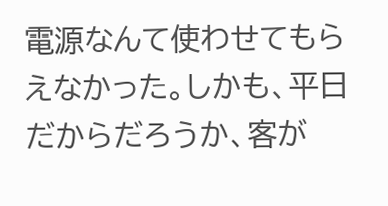電源なんて使わせてもらえなかった。しかも、平日だからだろうか、客が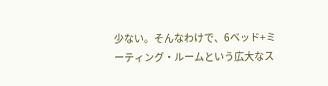少ない。そんなわけで、6ベッド+ミーティング・ルームという広大なス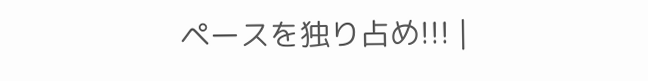ペースを独り占め!!! |